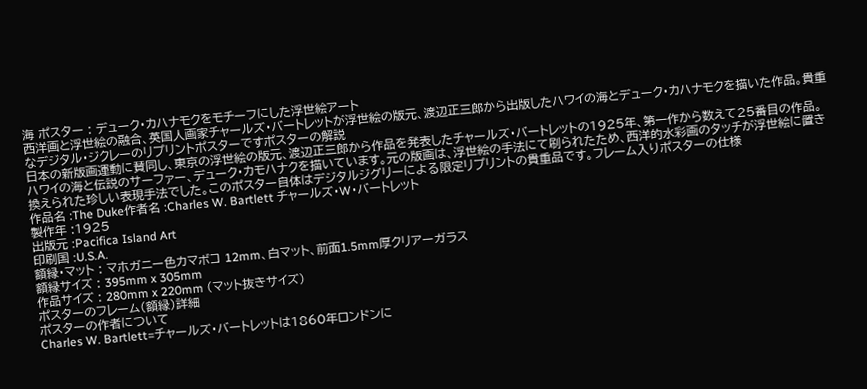海 ポスター : デューク・カハナモクをモチーフにした浮世絵アート
西洋画と浮世絵の融合、英国人画家チャールズ・バートレットが浮世絵の版元、渡辺正三郎から出版したハワイの海とデューク・カハナモクを描いた作品。貴重なデジタル・ジクレーのリプリントポスターですポスターの解説
日本の新版画運動に賛同し、東京の浮世絵の版元、渡辺正三郎から作品を発表したチャールズ・バートレットの1925年、第一作から数えて25番目の作品。ハワイの海と伝説のサーファー、デューク・カモハナクを描いています。元の版画は、浮世絵の手法にて刷られたため、西洋的水彩画のタッチが浮世絵に置き換えられた珍しい表現手法でした。このポスター自体はデジタルジグリーによる限定リプリントの貴重品です。フレーム入りポスターの仕様
作品名 :The Duke作者名 :Charles W. Bartlett チャールズ・W・バートレット
製作年 :1925
出版元 :Pacifica Island Art
印刷国 :U.S.A.
額縁・マット : マホガニー色カマボコ 12mm、白マット、前面1.5mm厚クリアーガラス
額縁サイズ : 395mm x 305mm
作品サイズ : 280mm x 220mm (マット抜きサイズ)
ポスターのフレーム(額縁)詳細
ポスターの作者について
Charles W. Bartlett=チャールズ・バートレットは1860年ロンドンに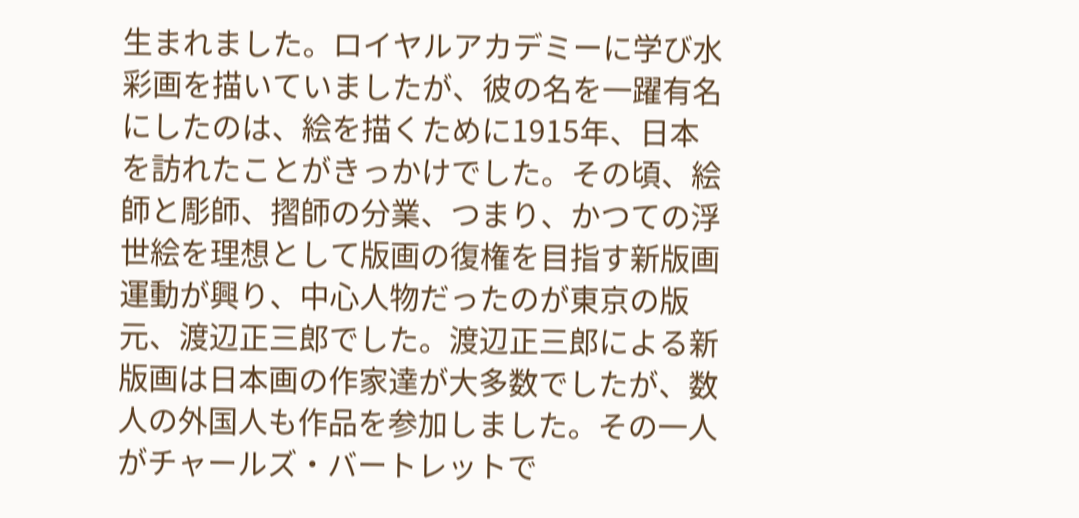生まれました。ロイヤルアカデミーに学び水彩画を描いていましたが、彼の名を一躍有名にしたのは、絵を描くために1915年、日本を訪れたことがきっかけでした。その頃、絵師と彫師、摺師の分業、つまり、かつての浮世絵を理想として版画の復権を目指す新版画運動が興り、中心人物だったのが東京の版元、渡辺正三郎でした。渡辺正三郎による新版画は日本画の作家達が大多数でしたが、数人の外国人も作品を参加しました。その一人がチャールズ・バートレットで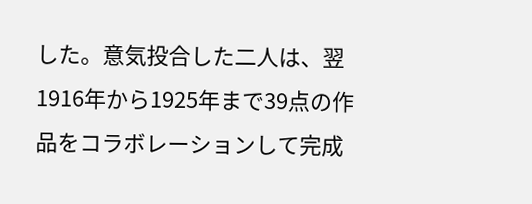した。意気投合した二人は、翌1916年から1925年まで39点の作品をコラボレーションして完成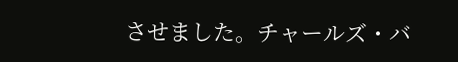させました。チャールズ・バ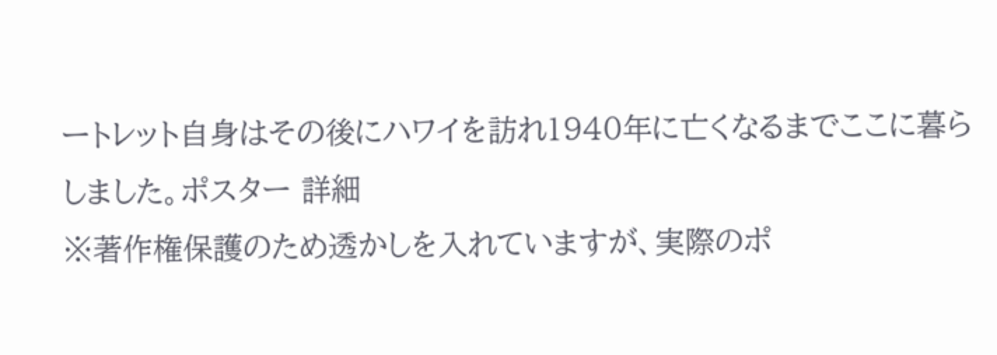ートレット自身はその後にハワイを訪れ1940年に亡くなるまでここに暮らしました。ポスター 詳細
※著作権保護のため透かしを入れていますが、実際のポ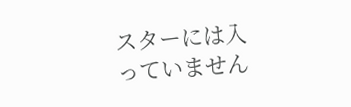スターには入っていません